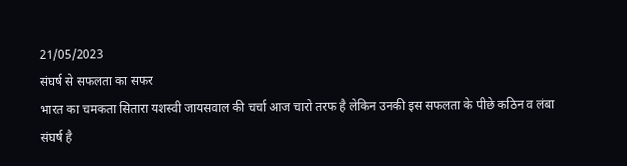21/05/2023
संघर्ष से सफलता का सफर
भारत का चमकता सितारा यशस्वी जायसवाल की चर्चा आज चारो तरफ है लेकिन उनकी इस सफलता के पीछे कठिन व लंबा संघर्ष है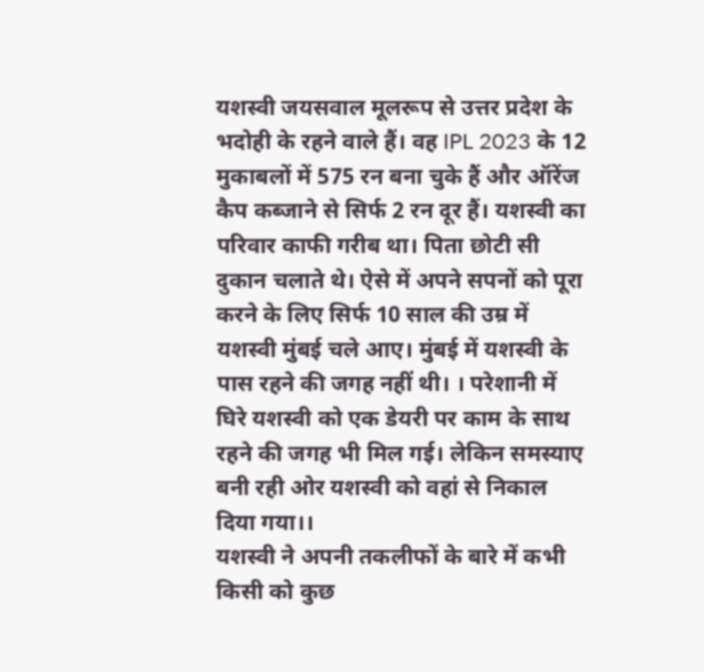यशस्वी जयसवाल मूलरूप से उत्तर प्रदेश के भदोही के रहने वाले हैं। वह IPL 2023 के 12 मुकाबलों में 575 रन बना चुके हैं और ऑरेंज कैप कब्जाने से सिर्फ 2 रन दूर हैं। यशस्वी का परिवार काफी गरीब था। पिता छोटी सी दुकान चलाते थे। ऐसे में अपने सपनों को पूरा करने के लिए सिर्फ 10 साल की उम्र में यशस्वी मुंबई चले आए। मुंबई में यशस्वी के पास रहने की जगह नहीं थी। । परेशानी में घिरे यशस्वी को एक डेयरी पर काम के साथ रहने की जगह भी मिल गई। लेकिन समस्याए बनी रही ओर यशस्वी को वहां से निकाल दिया गया।।
यशस्वी ने अपनी तकलीफों के बारे में कभी किसी को कुछ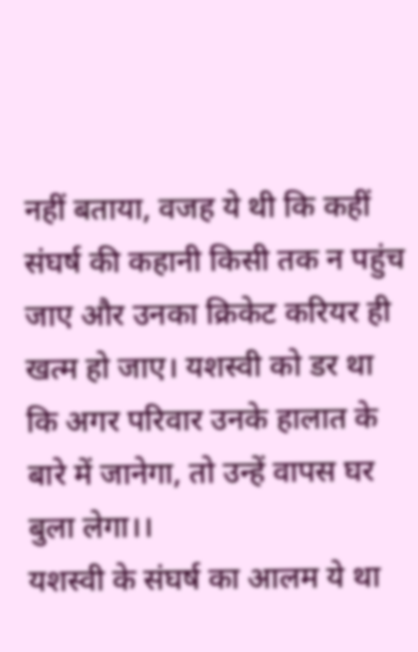नहीं बताया, वजह ये थी कि कहीं संघर्ष की कहानी किसी तक न पहुंच जाए और उनका क्रिकेट करियर ही खत्म हो जाए। यशस्वी को डर था कि अगर परिवार उनके हालात के बारे में जानेगा, तो उन्हें वापस घर बुला लेगा।।
यशस्वी के संघर्ष का आलम ये था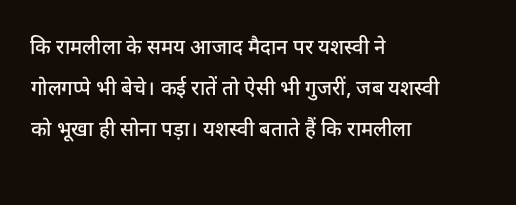कि रामलीला के समय आजाद मैदान पर यशस्वी ने गोलगप्पे भी बेचे। कई रातें तो ऐसी भी गुजरीं, जब यशस्वी को भूखा ही सोना पड़ा। यशस्वी बताते हैं कि रामलीला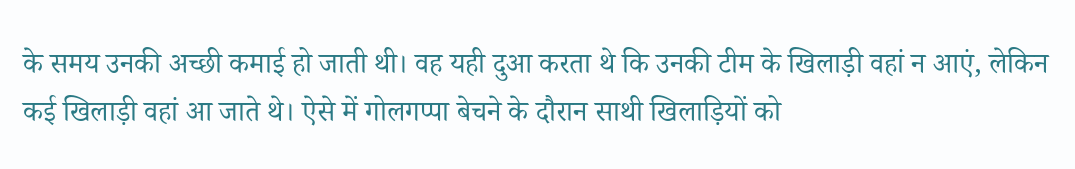के समय उनकी अच्छी कमाई हो जाती थी। वह यही दुआ करता थे कि उनकी टीम के खिलाड़ी वहां न आएं, लेकिन कई खिलाड़ी वहां आ जाते थे। ऐसे में गोलगप्पा बेचने के दौरान साथी खिलाड़ियों को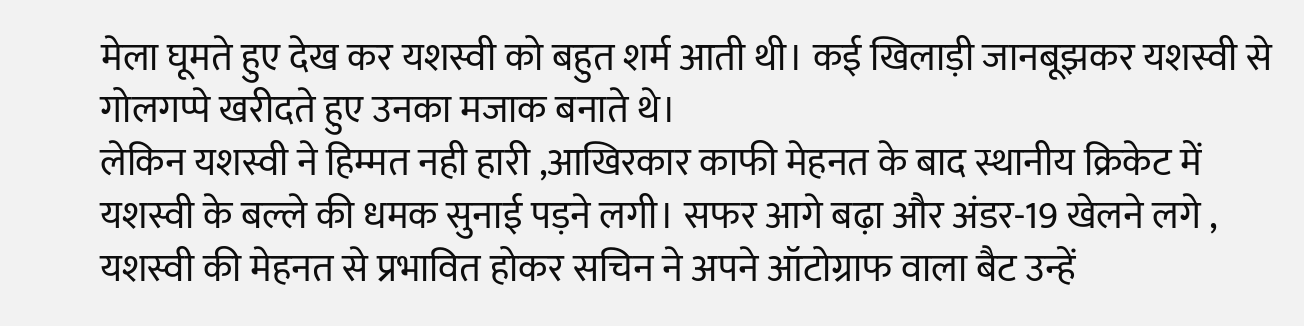मेला घूमते हुए देख कर यशस्वी को बहुत शर्म आती थी। कई खिलाड़ी जानबूझकर यशस्वी से गोलगप्पे खरीदते हुए उनका मजाक बनाते थे।
लेकिन यशस्वी ने हिम्मत नही हारी ,आखिरकार काफी मेहनत के बाद स्थानीय क्रिकेट में यशस्वी के बल्ले की धमक सुनाई पड़ने लगी। सफर आगे बढ़ा और अंडर-19 खेलने लगे , यशस्वी की मेहनत से प्रभावित होकर सचिन ने अपने ऑटोग्राफ वाला बैट उन्हें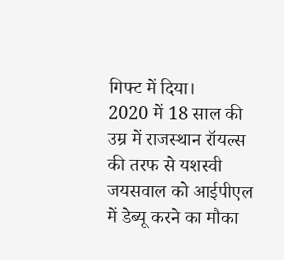गिफ्ट में दिया।
2020 में 18 साल की उम्र में राजस्थान रॉयल्स की तरफ से यशस्वी जयसवाल को आईपीएल में डेब्यू करने का मौका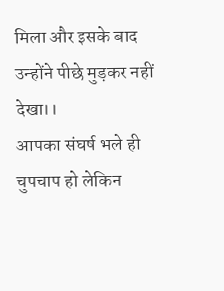मिला और इसके बाद उन्होंने पीछे मुड़कर नहीं देखा।।
आपका संघर्ष भले ही चुपचाप हो लेकिन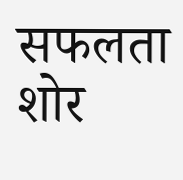सफलता शोर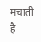मचाती है